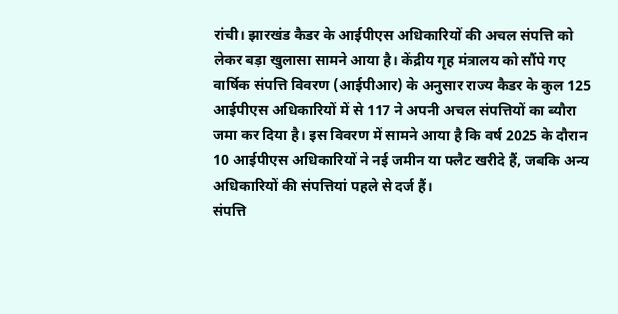रांची। झारखंड कैडर के आईपीएस अधिकारियों की अचल संपत्ति को लेकर बड़ा खुलासा सामने आया है। केंद्रीय गृह मंत्रालय को सौंपे गए वार्षिक संपत्ति विवरण (आईपीआर) के अनुसार राज्य कैडर के कुल 125 आईपीएस अधिकारियों में से 117 ने अपनी अचल संपत्तियों का ब्यौरा जमा कर दिया है। इस विवरण में सामने आया है कि वर्ष 2025 के दौरान 10 आईपीएस अधिकारियों ने नई जमीन या फ्लैट खरीदे हैं, जबकि अन्य अधिकारियों की संपत्तियां पहले से दर्ज हैं।
संपत्ति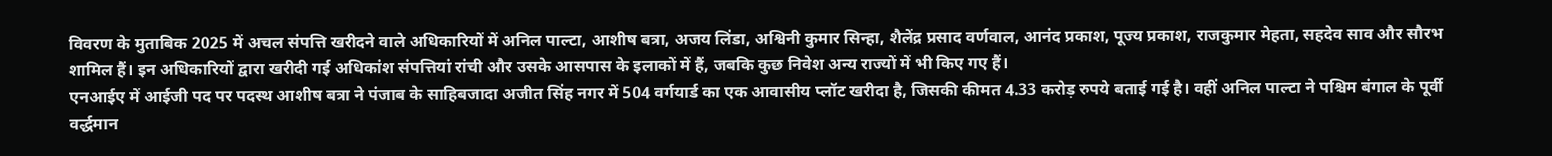विवरण के मुताबिक 2025 में अचल संपत्ति खरीदने वाले अधिकारियों में अनिल पाल्टा, आशीष बत्रा, अजय लिंडा, अश्विनी कुमार सिन्हा, शैलेंद्र प्रसाद वर्णवाल, आनंद प्रकाश, पूज्य प्रकाश, राजकुमार मेहता, सहदेव साव और सौरभ शामिल हैं। इन अधिकारियों द्वारा खरीदी गई अधिकांश संपत्तियां रांची और उसके आसपास के इलाकों में हैं, जबकि कुछ निवेश अन्य राज्यों में भी किए गए हैं।
एनआईए में आईजी पद पर पदस्थ आशीष बत्रा ने पंजाब के साहिबजादा अजीत सिंह नगर में 504 वर्गयार्ड का एक आवासीय प्लॉट खरीदा है, जिसकी कीमत 4.33 करोड़ रुपये बताई गई है। वहीं अनिल पाल्टा ने पश्चिम बंगाल के पूर्वी वर्द्धमान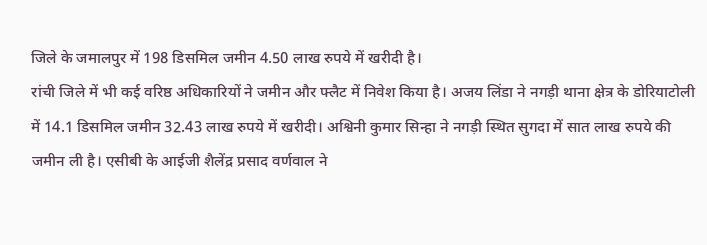जिले के जमालपुर में 198 डिसमिल जमीन 4.50 लाख रुपये में खरीदी है।
रांची जिले में भी कई वरिष्ठ अधिकारियों ने जमीन और फ्लैट में निवेश किया है। अजय लिंडा ने नगड़ी थाना क्षेत्र के डोरियाटोली में 14.1 डिसमिल जमीन 32.43 लाख रुपये में खरीदी। अश्विनी कुमार सिन्हा ने नगड़ी स्थित सुगदा में सात लाख रुपये की जमीन ली है। एसीबी के आईजी शैलेंद्र प्रसाद वर्णवाल ने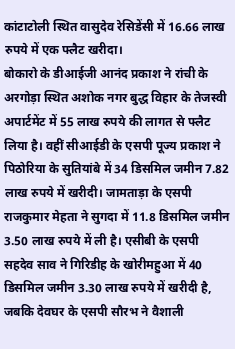कांटाटोली स्थित वासुदेव रेसिडेंसी में 16.66 लाख रुपये में एक फ्लैट खरीदा।
बोकारो के डीआईजी आनंद प्रकाश ने रांची के अरगोड़ा स्थित अशोक नगर बुद्ध विहार के तेजस्वी अपार्टमेंट में 55 लाख रुपये की लागत से फ्लैट लिया है। वहीं सीआईडी के एसपी पूज्य प्रकाश ने पिठोरिया के सुतियांबे में 34 डिसमिल जमीन 7.82 लाख रुपये में खरीदी। जामताड़ा के एसपी राजकुमार मेहता ने सुगदा में 11.8 डिसमिल जमीन 3.50 लाख रुपये में ली है। एसीबी के एसपी सहदेव साव ने गिरिडीह के खोरीमहुआ में 40 डिसमिल जमीन 3.30 लाख रुपये में खरीदी है, जबकि देवघर के एसपी सौरभ ने वैशाली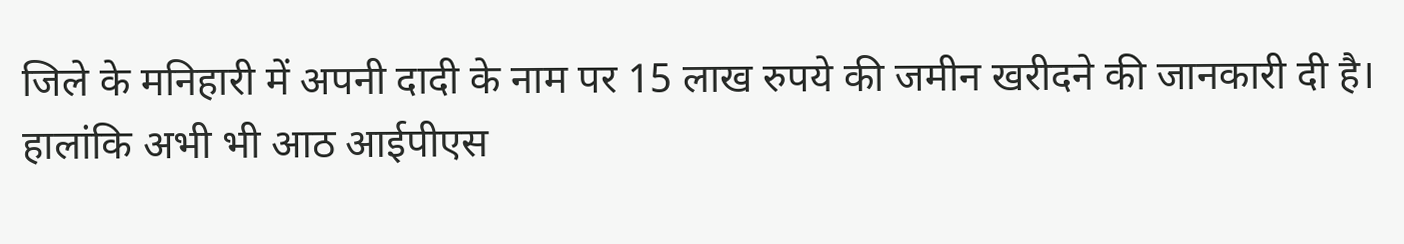जिले के मनिहारी में अपनी दादी के नाम पर 15 लाख रुपये की जमीन खरीदने की जानकारी दी है।
हालांकि अभी भी आठ आईपीएस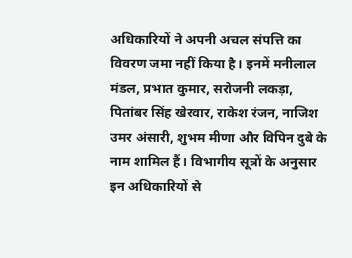अधिकारियों ने अपनी अचल संपत्ति का विवरण जमा नहीं किया है। इनमें मनीलाल मंडल, प्रभात कुमार, सरोजनी लकड़ा, पितांबर सिंह खेरवार, राकेश रंजन, नाजिश उमर अंसारी, शुभम मीणा और विपिन दुबे के नाम शामिल हैं। विभागीय सूत्रों के अनुसार इन अधिकारियों से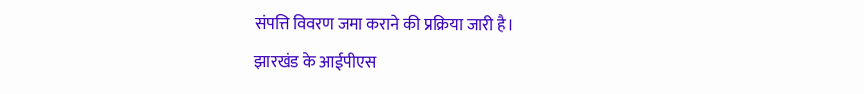संपत्ति विवरण जमा कराने की प्रक्रिया जारी है।
झारखंड के आईपीएस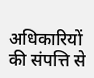अधिकारियों की संपत्ति से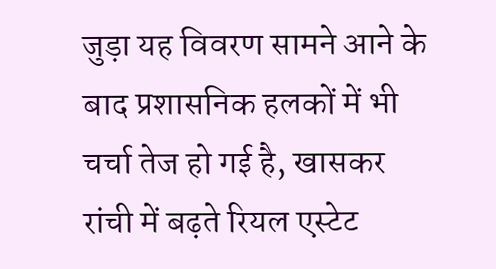जुड़ा यह विवरण सामने आने के बाद प्रशासनिक हलकों में भी चर्चा तेज हो गई है, खासकर रांची में बढ़ते रियल एस्टेट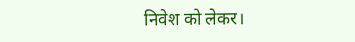निवेश को लेकर।